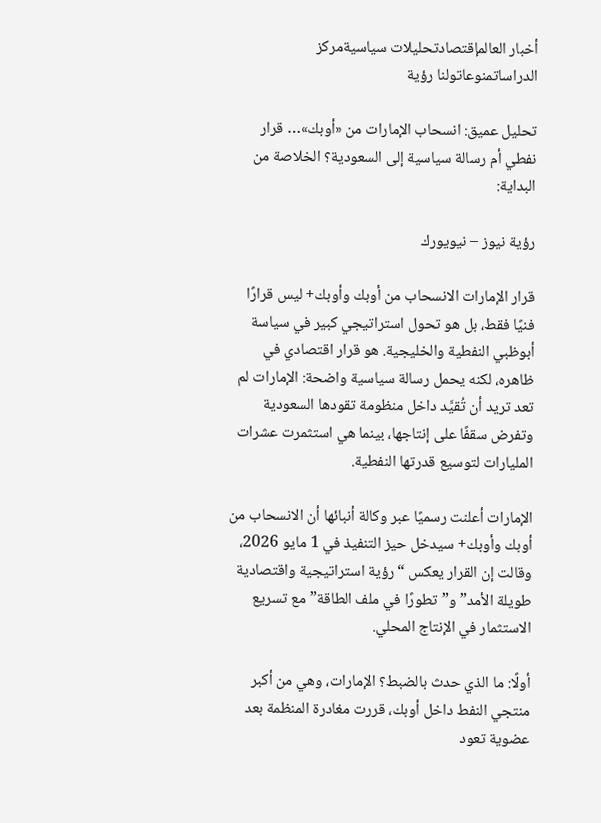أخبار العالمإقتصادتحليلات سياسيةمركز الدراساتمنوعاتولنا رؤية

تحليل عميق: انسحاب الإمارات من «أوبك»… قرار نفطي أم رسالة سياسية إلى السعودية؟ الخلاصة من البداية:

رؤية نيوز – نيويورك

قرار الإمارات الانسحاب من أوبك وأوبك+ ليس قرارًا فنيًا فقط، بل هو تحول استراتيجي كبير في سياسة أبوظبي النفطية والخليجية. هو قرار اقتصادي في ظاهره، لكنه يحمل رسالة سياسية واضحة: الإمارات لم تعد تريد أن تُقيَّد داخل منظومة تقودها السعودية وتفرض سقفًا على إنتاجها، بينما هي استثمرت عشرات المليارات لتوسيع قدرتها النفطية.

الإمارات أعلنت رسميًا عبر وكالة أنبائها أن الانسحاب من أوبك وأوبك+ سيدخل حيز التنفيذ في 1 مايو 2026، وقالت إن القرار يعكس “رؤية استراتيجية واقتصادية طويلة الأمد” و”تطورًا في ملف الطاقة” مع تسريع الاستثمار في الإنتاج المحلي.

أولًا: ما الذي حدث بالضبط؟ الإمارات، وهي من أكبر منتجي النفط داخل أوبك، قررت مغادرة المنظمة بعد عضوية تعود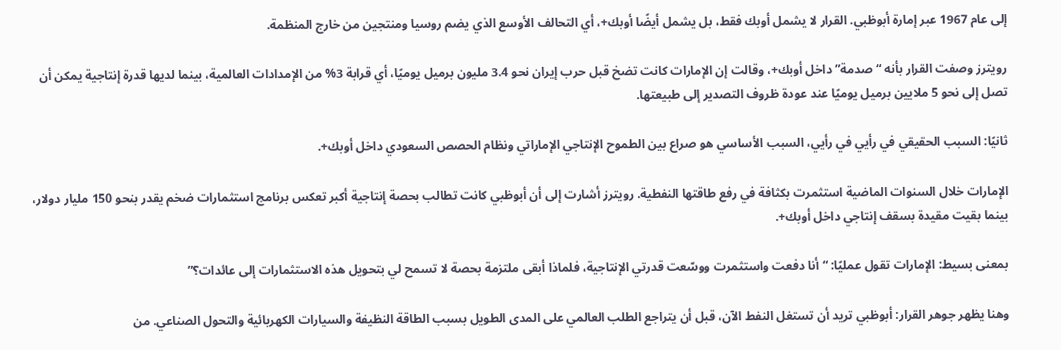إلى عام 1967 عبر إمارة أبوظبي. القرار لا يشمل أوبك فقط، بل يشمل أيضًا أوبك+، أي التحالف الأوسع الذي يضم روسيا ومنتجين من خارج المنظمة.

رويترز وصفت القرار بأنه “صدمة” داخل أوبك+، وقالت إن الإمارات كانت تضخ قبل حرب إيران نحو 3.4 مليون برميل يوميًا، أي قرابة 3% من الإمدادات العالمية، بينما لديها قدرة إنتاجية يمكن أن تصل إلى نحو 5 ملايين برميل يوميًا عند عودة ظروف التصدير إلى طبيعتها.

ثانيًا: السبب الحقيقي في رأيي في رأيي، السبب الأساسي هو صراع بين الطموح الإنتاجي الإماراتي ونظام الحصص السعودي داخل أوبك+.

الإمارات خلال السنوات الماضية استثمرت بكثافة في رفع طاقتها النفطية. رويترز أشارت إلى أن أبوظبي كانت تطالب بحصة إنتاجية أكبر تعكس برنامج استثمارات ضخم يقدر بنحو 150 مليار دولار، بينما بقيت مقيدة بسقف إنتاجي داخل أوبك+.

بمعنى بسيط: الإمارات تقول عمليًا: “أنا دفعت واستثمرت ووسّعت قدرتي الإنتاجية، فلماذا أبقى ملتزمة بحصة لا تسمح لي بتحويل هذه الاستثمارات إلى عائدات؟”

وهنا يظهر جوهر القرار: أبوظبي تريد أن تستغل النفط الآن، قبل أن يتراجع الطلب العالمي على المدى الطويل بسبب الطاقة النظيفة والسيارات الكهربائية والتحول الصناعي. من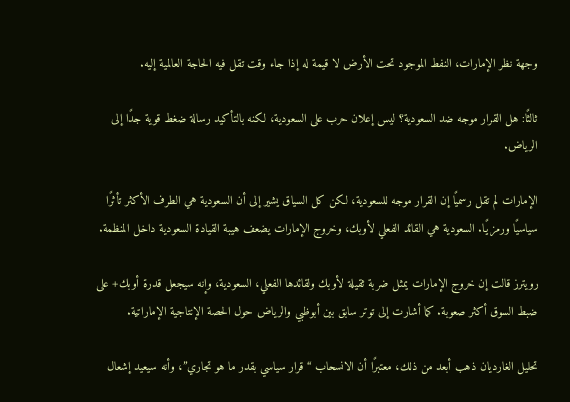وجهة نظر الإمارات، النفط الموجود تحت الأرض لا قيمة له إذا جاء وقت تقل فيه الحاجة العالمية إليه.

ثالثًا: هل القرار موجه ضد السعودية؟ ليس إعلان حرب على السعودية، لكنه بالتأكيد رسالة ضغط قوية جدًا إلى الرياض.

الإمارات لم تقل رسميًا إن القرار موجه للسعودية، لكن كل السياق يشير إلى أن السعودية هي الطرف الأكثر تأثرًا سياسيًا ورمزيًا. السعودية هي القائد الفعلي لأوبك، وخروج الإمارات يضعف هيبة القيادة السعودية داخل المنظمة.

رويترز قالت إن خروج الإمارات يمثل ضربة ثقيلة لأوبك ولقائدها الفعلي، السعودية، وإنه سيجعل قدرة أوبك+ على ضبط السوق أكثر صعوبة. كما أشارت إلى توتر سابق بين أبوظبي والرياض حول الحصة الإنتاجية الإماراتية.

تحليل الغارديان ذهب أبعد من ذلك، معتبرًا أن الانسحاب “قرار سياسي بقدر ما هو تجاري”، وأنه سيعيد إشعال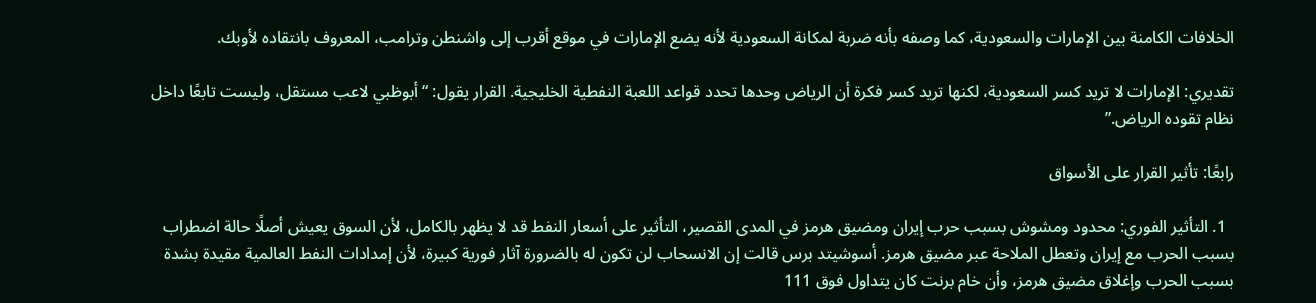الخلافات الكامنة بين الإمارات والسعودية، كما وصفه بأنه ضربة لمكانة السعودية لأنه يضع الإمارات في موقع أقرب إلى واشنطن وترامب، المعروف بانتقاده لأوبك.

تقديري: الإمارات لا تريد كسر السعودية، لكنها تريد كسر فكرة أن الرياض وحدها تحدد قواعد اللعبة النفطية الخليجية. القرار يقول: “أبوظبي لاعب مستقل، وليست تابعًا داخل نظام تقوده الرياض.”

رابعًا: تأثير القرار على الأسواق

  1. التأثير الفوري: محدود ومشوش بسبب حرب إيران ومضيق هرمز في المدى القصير، التأثير على أسعار النفط قد لا يظهر بالكامل، لأن السوق يعيش أصلًا حالة اضطراب بسبب الحرب مع إيران وتعطل الملاحة عبر مضيق هرمز. أسوشيتد برس قالت إن الانسحاب لن تكون له بالضرورة آثار فورية كبيرة، لأن إمدادات النفط العالمية مقيدة بشدة بسبب الحرب وإغلاق مضيق هرمز، وأن خام برنت كان يتداول فوق 111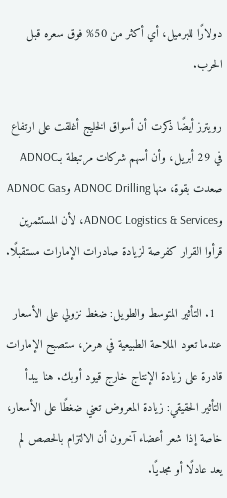دولارًا للبرميل، أي أكثر من 50% فوق سعره قبل الحرب.

رويترز أيضًا ذكرت أن أسواق الخليج أغلقت على ارتفاع في 29 أبريل، وأن أسهم شركات مرتبطة بـADNOC صعدت بقوة، منها ADNOC Drilling وADNOC Gas وADNOC Logistics & Services، لأن المستثمرين قرأوا القرار كفرصة لزيادة صادرات الإمارات مستقبلًا.

  1. التأثير المتوسط والطويل: ضغط نزولي على الأسعار عندما تعود الملاحة الطبيعية في هرمز، ستصبح الإمارات قادرة على زيادة الإنتاج خارج قيود أوبك. هنا يبدأ التأثير الحقيقي: زيادة المعروض تعني ضغطًا على الأسعار، خاصة إذا شعر أعضاء آخرون أن الالتزام بالحصص لم يعد عادلًا أو مجديًا.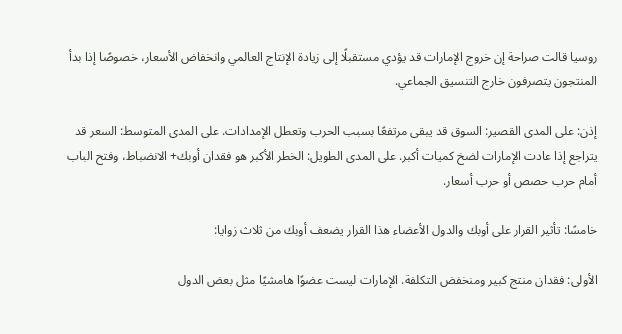روسيا قالت صراحة إن خروج الإمارات قد يؤدي مستقبلًا إلى زيادة الإنتاج العالمي وانخفاض الأسعار، خصوصًا إذا بدأ المنتجون يتصرفون خارج التنسيق الجماعي.

إذن: على المدى القصير: السوق قد يبقى مرتفعًا بسبب الحرب وتعطل الإمدادات. على المدى المتوسط: السعر قد يتراجع إذا عادت الإمارات لضخ كميات أكبر. على المدى الطويل: الخطر الأكبر هو فقدان أوبك+ الانضباط، وفتح الباب أمام حرب حصص أو حرب أسعار.

خامسًا: تأثير القرار على أوبك والدول الأعضاء هذا القرار يضعف أوبك من ثلاث زوايا:

الأولى: فقدان منتج كبير ومنخفض التكلفة. الإمارات ليست عضوًا هامشيًا مثل بعض الدول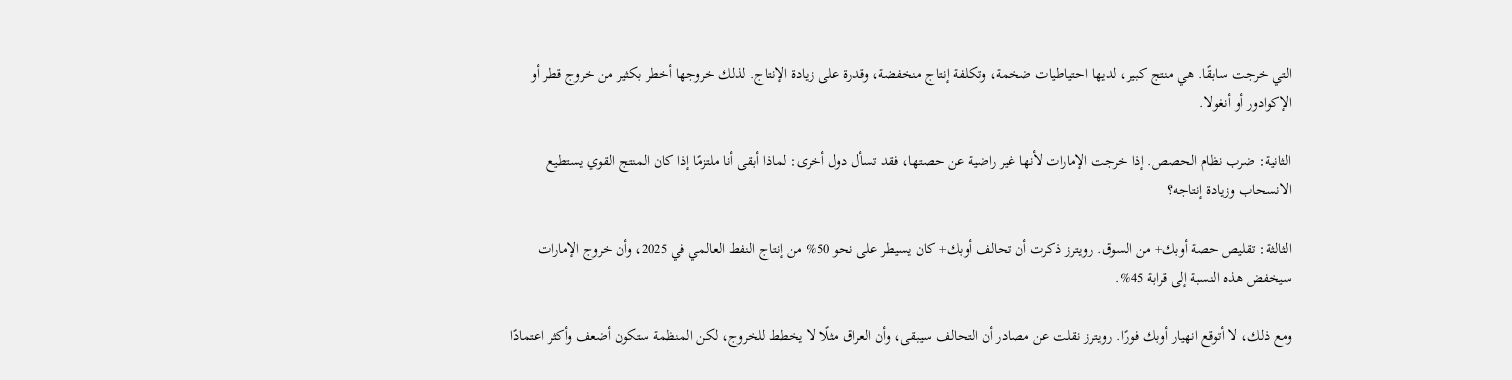التي خرجت سابقًا. هي منتج كبير، لديها احتياطيات ضخمة، وتكلفة إنتاج منخفضة، وقدرة على زيادة الإنتاج. لذلك خروجها أخطر بكثير من خروج قطر أو الإكوادور أو أنغولا.

الثانية: ضرب نظام الحصص. إذا خرجت الإمارات لأنها غير راضية عن حصتها، فقد تسأل دول أخرى: لماذا أبقى أنا ملتزمًا إذا كان المنتج القوي يستطيع الانسحاب وزيادة إنتاجه؟

الثالثة: تقليص حصة أوبك+ من السوق. رويترز ذكرت أن تحالف أوبك+ كان يسيطر على نحو 50% من إنتاج النفط العالمي في 2025، وأن خروج الإمارات سيخفض هذه النسبة إلى قرابة 45%.

ومع ذلك، لا أتوقع انهيار أوبك فورًا. رويترز نقلت عن مصادر أن التحالف سيبقى، وأن العراق مثلًا لا يخطط للخروج، لكن المنظمة ستكون أضعف وأكثر اعتمادًا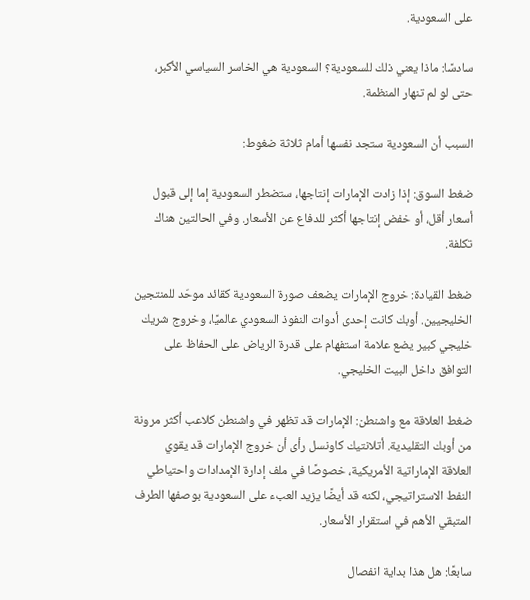على السعودية.

سادسًا: ماذا يعني ذلك للسعودية؟ السعودية هي الخاسر السياسي الأكبر، حتى لو لم تنهار المنظمة.

السبب أن السعودية ستجد نفسها أمام ثلاثة ضغوط:

ضغط السوق: إذا زادت الإمارات إنتاجها، ستضطر السعودية إما إلى قبول أسعار أقل، أو خفض إنتاجها أكثر للدفاع عن الأسعار. وفي الحالتين هناك تكلفة.

ضغط القيادة: خروج الإمارات يضعف صورة السعودية كقائد موحّد للمنتجين الخليجيين. أوبك كانت إحدى أدوات النفوذ السعودي عالميًا، وخروج شريك خليجي كبير يضع علامة استفهام على قدرة الرياض على الحفاظ على التوافق داخل البيت الخليجي.

ضغط العلاقة مع واشنطن: الإمارات قد تظهر في واشنطن كلاعب أكثر مرونة من أوبك التقليدية. أتلانتيك كاونسل رأى أن خروج الإمارات قد يقوي العلاقة الإماراتية الأمريكية، خصوصًا في ملف إدارة الإمدادات واحتياطي النفط الاستراتيجي، لكنه قد أيضًا يزيد العبء على السعودية بوصفها الطرف المتبقي الأهم في استقرار الأسعار.

سابعًا: هل هذا بداية انفصال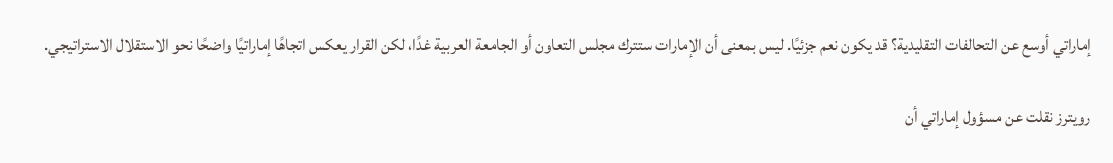إماراتي أوسع عن التحالفات التقليدية؟ قد يكون نعم جزئيًا. ليس بمعنى أن الإمارات ستترك مجلس التعاون أو الجامعة العربية غدًا، لكن القرار يعكس اتجاهًا إماراتيًا واضحًا نحو الاستقلال الاستراتيجي.

رويترز نقلت عن مسؤول إماراتي أن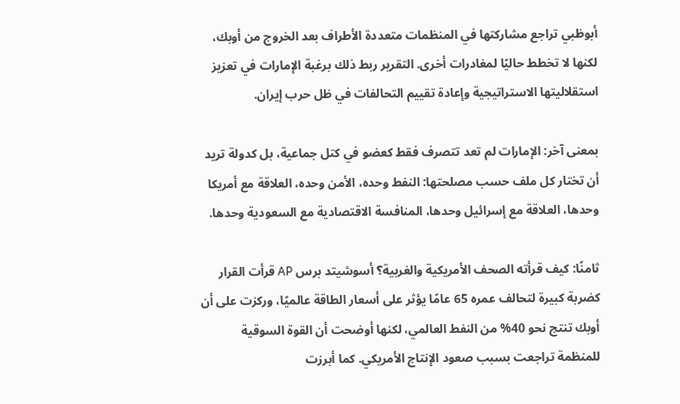أبوظبي تراجع مشاركتها في المنظمات متعددة الأطراف بعد الخروج من أوبك، لكنها لا تخطط حاليًا لمغادرات أخرى. التقرير ربط ذلك برغبة الإمارات في تعزيز استقلاليتها الاستراتيجية وإعادة تقييم التحالفات في ظل حرب إيران.

بمعنى آخر: الإمارات لم تعد تتصرف فقط كعضو في كتل جماعية، بل كدولة تريد أن تختار كل ملف حسب مصلحتها: النفط وحده، الأمن وحده، العلاقة مع أمريكا وحدها، العلاقة مع إسرائيل وحدها، المنافسة الاقتصادية مع السعودية وحدها.

ثامنًا: كيف قرأته الصحف الأمريكية والغربية؟ أسوشيتد برس AP قرأت القرار كضربة كبيرة لتحالف عمره 65 عامًا يؤثر على أسعار الطاقة عالميًا، وركزت على أن أوبك تنتج نحو 40% من النفط العالمي، لكنها أوضحت أن القوة السوقية للمنظمة تراجعت بسبب صعود الإنتاج الأمريكي. كما أبرزت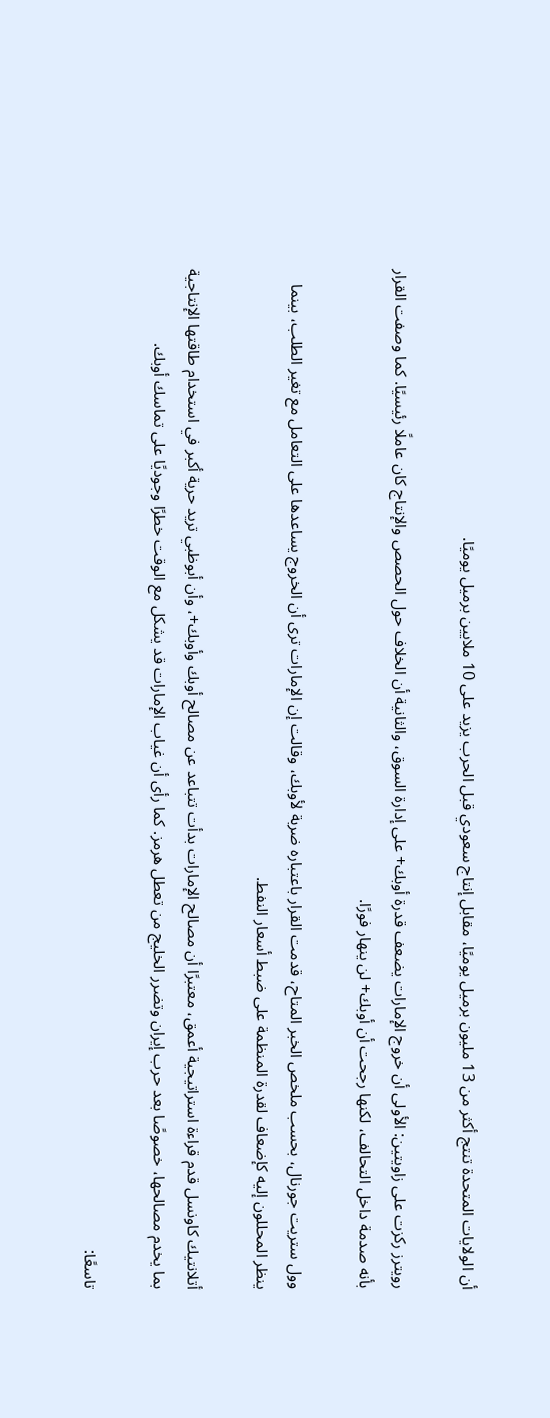أن الولايات المتحدة تنتج أكثر من 13 مليون برميل يوميًا، مقابل إنتاج سعودي قبل الحرب يزيد على 10 ملايين برميل يوميًا.

رويترز ركزت على زاويتين: الأولى أن خروج الإمارات يضعف قدرة أوبك+ على إدارة السوق، والثانية أن الخلاف حول الحصص والإنتاج كان عاملًا رئيسيًا. كما وصفت القرار بأنه صدمة داخل التحالف، لكنها رجحت أن أوبك+ لن ينهار فورًا.

وول ستريت جورنال، بحسب ملخص الخبر المتاح، قدمت القرار باعتباره ضربة لأوبك، وقالت إن الإمارات ترى أن الخروج يساعدها على التعامل مع تغير الطلب، بينما ينظر المحللون إليه كإضعاف لقدرة المنظمة على ضبط أسعار النفط.

أتلانتيك كاونسل قدم قراءة استراتيجية أعمق، معتبرًا أن مصالح الإمارات بدأت تتباعد عن مصالح أوبك وأوبك+، وأن أبوظبي تريد حرية أكبر في استخدام طاقتها الإنتاجية بما يخدم مصالحها، خصوصًا بعد حرب إيران وتضرر الخليج من تعطل هرمز. كما رأى أن غياب الإمارات قد يشكل مع الوقت خطرًا وجوديًا على تماسك أوبك.

تاسعًا: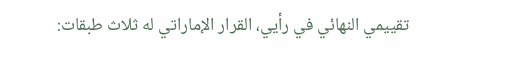تقييمي النهائي في رأيي، القرار الإماراتي له ثلاث طبقات: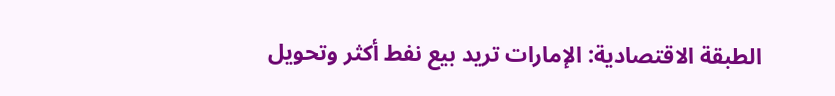الطبقة الاقتصادية: الإمارات تريد بيع نفط أكثر وتحويل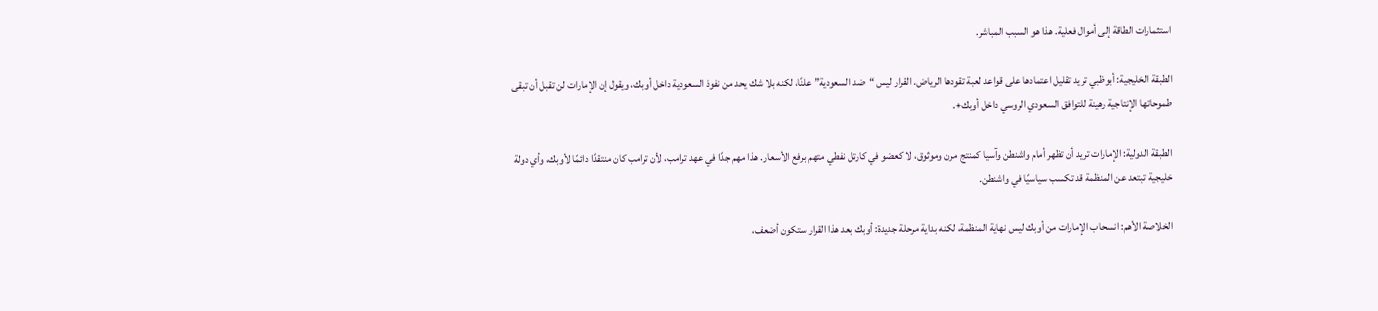استثمارات الطاقة إلى أموال فعلية. هذا هو السبب المباشر.

الطبقة الخليجية: أبوظبي تريد تقليل اعتمادها على قواعد لعبة تقودها الرياض. القرار ليس “ضد السعودية” علنًا، لكنه بلا شك يحد من نفوذ السعودية داخل أوبك، ويقول إن الإمارات لن تقبل أن تبقى طموحاتها الإنتاجية رهينة للتوافق السعودي الروسي داخل أوبك+.

الطبقة الدولية: الإمارات تريد أن تظهر أمام واشنطن وآسيا كمنتج مرن وموثوق، لا كعضو في كارتل نفطي متهم برفع الأسعار. هذا مهم جدًا في عهد ترامب، لأن ترامب كان منتقدًا دائمًا لأوبك، وأي دولة خليجية تبتعد عن المنظمة قد تكسب سياسيًا في واشنطن.

الخلاصة الأهم: انسحاب الإمارات من أوبك ليس نهاية المنظمة، لكنه بداية مرحلة جديدة: أوبك بعد هذا القرار ستكون أضعف،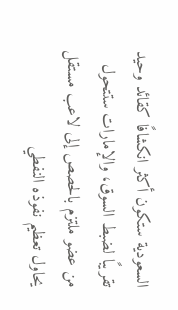السعودية ستكون أكثر انكشافًا كقائد وحيد تقريبًا لضبط السوق، والإمارات ستتحول من عضو ملتزم بالحصص إلى لاعب مستقل يحاول تعظيم نفوذه النفطي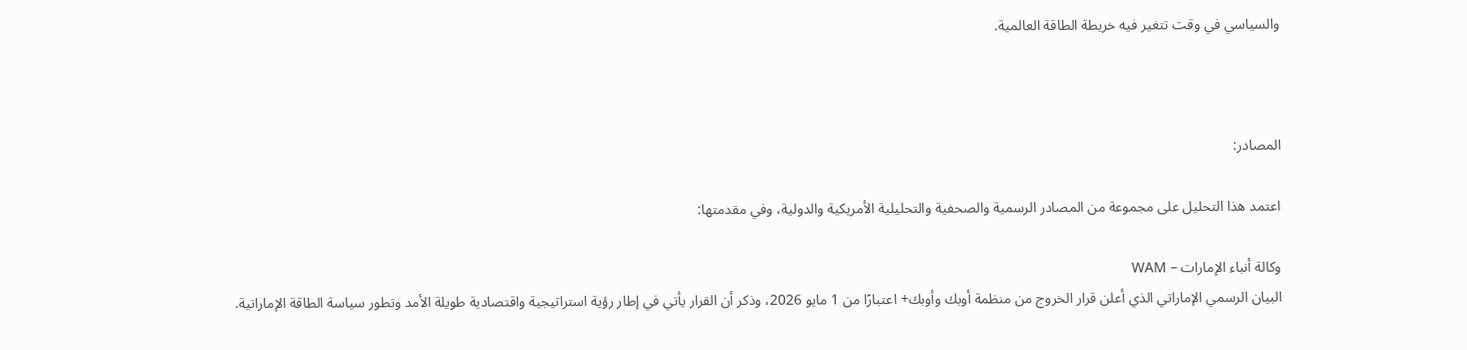والسياسي في وقت تتغير فيه خريطة الطاقة العالمية.



المصادر:

اعتمد هذا التحليل على مجموعة من المصادر الرسمية والصحفية والتحليلية الأمريكية والدولية، وفي مقدمتها:

وكالة أنباء الإمارات – WAM
البيان الرسمي الإماراتي الذي أعلن قرار الخروج من منظمة أوبك وأوبك+ اعتبارًا من 1 مايو 2026، وذكر أن القرار يأتي في إطار رؤية استراتيجية واقتصادية طويلة الأمد وتطور سياسة الطاقة الإماراتية.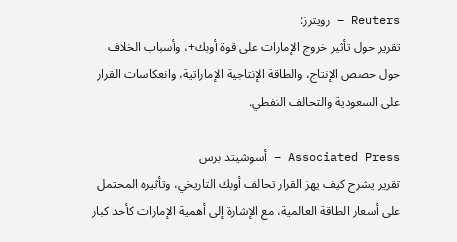Reuters – رويترز:
تقرير حول تأثير خروج الإمارات على قوة أوبك+، وأسباب الخلاف حول حصص الإنتاج، والطاقة الإنتاجية الإماراتية، وانعكاسات القرار على السعودية والتحالف النفطي.

Associated Press – أسوشيتد برس
تقرير يشرح كيف يهز القرار تحالف أوبك التاريخي، وتأثيره المحتمل على أسعار الطاقة العالمية، مع الإشارة إلى أهمية الإمارات كأحد كبار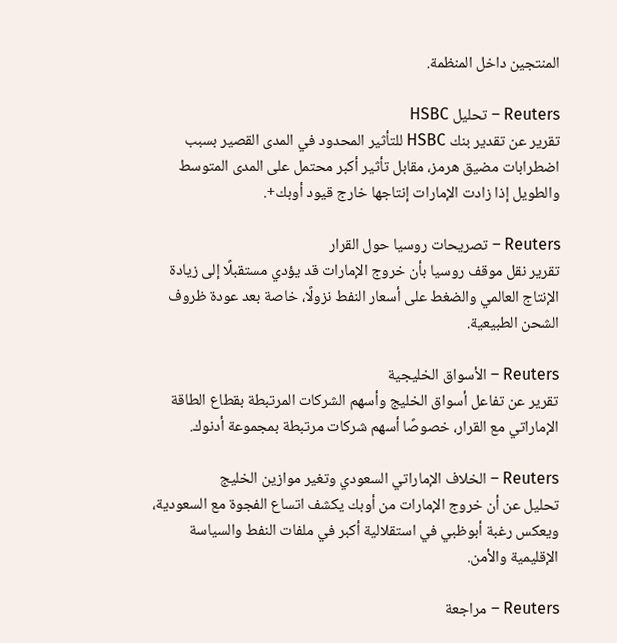المنتجين داخل المنظمة.

Reuters – تحليل HSBC
تقرير عن تقدير بنك HSBC للتأثير المحدود في المدى القصير بسبب اضطرابات مضيق هرمز، مقابل تأثير أكبر محتمل على المدى المتوسط والطويل إذا زادت الإمارات إنتاجها خارج قيود أوبك+.

Reuters – تصريحات روسيا حول القرار
تقرير نقل موقف روسيا بأن خروج الإمارات قد يؤدي مستقبلًا إلى زيادة الإنتاج العالمي والضغط على أسعار النفط نزولًا، خاصة بعد عودة ظروف الشحن الطبيعية.

Reuters – الأسواق الخليجية
تقرير عن تفاعل أسواق الخليج وأسهم الشركات المرتبطة بقطاع الطاقة الإماراتي مع القرار، خصوصًا أسهم شركات مرتبطة بمجموعة أدنوك.

Reuters – الخلاف الإماراتي السعودي وتغير موازين الخليج
تحليل عن أن خروج الإمارات من أوبك يكشف اتساع الفجوة مع السعودية، ويعكس رغبة أبوظبي في استقلالية أكبر في ملفات النفط والسياسة الإقليمية والأمن.

Reuters – مراجعة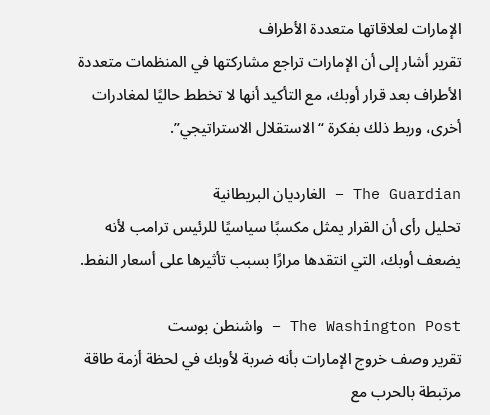الإمارات لعلاقاتها متعددة الأطراف
تقرير أشار إلى أن الإمارات تراجع مشاركتها في المنظمات متعددة الأطراف بعد قرار أوبك، مع التأكيد أنها لا تخطط حاليًا لمغادرات أخرى، وربط ذلك بفكرة “الاستقلال الاستراتيجي”.

The Guardian – الغارديان البريطانية
تحليل رأى أن القرار يمثل مكسبًا سياسيًا للرئيس ترامب لأنه يضعف أوبك، التي انتقدها مرارًا بسبب تأثيرها على أسعار النفط.

The Washington Post – واشنطن بوست
تقرير وصف خروج الإمارات بأنه ضربة لأوبك في لحظة أزمة طاقة مرتبطة بالحرب مع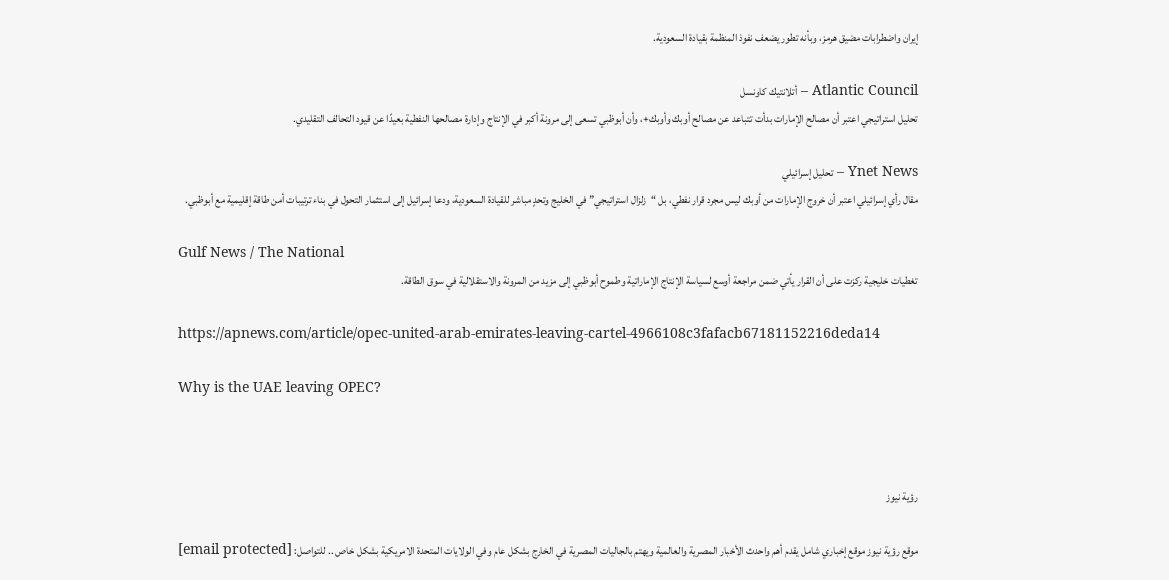إيران واضطرابات مضيق هرمز، وبأنه تطور يضعف نفوذ المنظمة بقيادة السعودية.

Atlantic Council – أتلانتيك كاونسل
تحليل استراتيجي اعتبر أن مصالح الإمارات بدأت تتباعد عن مصالح أوبك وأوبك+، وأن أبوظبي تسعى إلى مرونة أكبر في الإنتاج وإدارة مصالحها النفطية بعيدًا عن قيود التحالف التقليدي.

Ynet News – تحليل إسرائيلي
مقال رأي إسرائيلي اعتبر أن خروج الإمارات من أوبك ليس مجرد قرار نفطي، بل “زلزال استراتيجي” في الخليج وتحدٍ مباشر للقيادة السعودية، ودعا إسرائيل إلى استثمار التحول في بناء ترتيبات أمن طاقة إقليمية مع أبوظبي.

Gulf News / The National
تغطيات خليجية ركزت على أن القرار يأتي ضمن مراجعة أوسع لسياسة الإنتاج الإماراتية وطموح أبوظبي إلى مزيد من المرونة والاستقلالية في سوق الطاقة.

https://apnews.com/article/opec-united-arab-emirates-leaving-cartel-4966108c3fafacb67181152216deda14

Why is the UAE leaving OPEC?



رؤية نيوز

موقع رؤية نيوز موقع إخباري شامل يقدم أهم واحدث الأخبار المصرية والعالمية ويهتم بالجاليات المصرية في الخارج بشكل عام وفي الولايات المتحدة الامريكية بشكل خاص .. للتواصل: [email protected]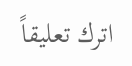اترك تعليقاً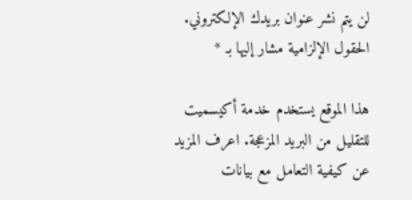لن يتم نشر عنوان بريدك الإلكتروني. الحقول الإلزامية مشار إليها بـ *

هذا الموقع يستخدم خدمة أكيسميت للتقليل من البريد المزعجة. اعرف المزيد عن كيفية التعامل مع بيانات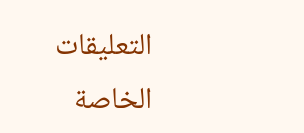التعليقات الخاصة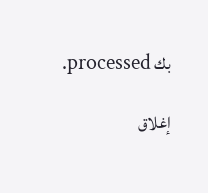بك processed.

إغلاق